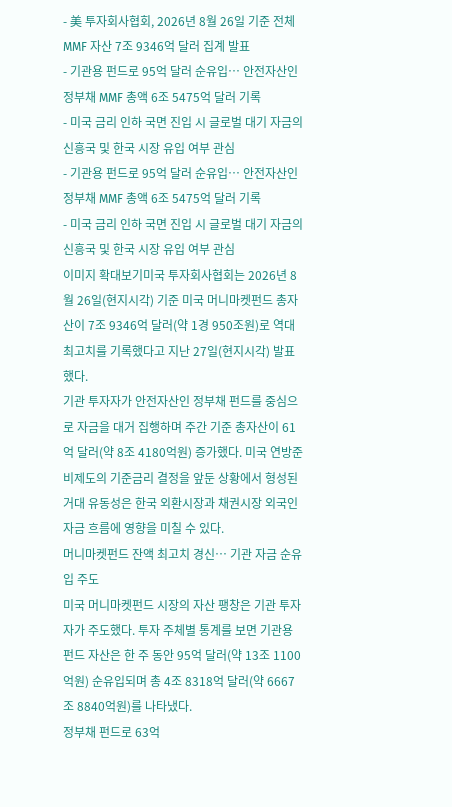- 美 투자회사협회, 2026년 8월 26일 기준 전체 MMF 자산 7조 9346억 달러 집계 발표
- 기관용 펀드로 95억 달러 순유입… 안전자산인 정부채 MMF 총액 6조 5475억 달러 기록
- 미국 금리 인하 국면 진입 시 글로벌 대기 자금의 신흥국 및 한국 시장 유입 여부 관심
- 기관용 펀드로 95억 달러 순유입… 안전자산인 정부채 MMF 총액 6조 5475억 달러 기록
- 미국 금리 인하 국면 진입 시 글로벌 대기 자금의 신흥국 및 한국 시장 유입 여부 관심
이미지 확대보기미국 투자회사협회는 2026년 8월 26일(현지시각) 기준 미국 머니마켓펀드 총자산이 7조 9346억 달러(약 1경 950조원)로 역대 최고치를 기록했다고 지난 27일(현지시각) 발표했다.
기관 투자자가 안전자산인 정부채 펀드를 중심으로 자금을 대거 집행하며 주간 기준 총자산이 61억 달러(약 8조 4180억원) 증가했다. 미국 연방준비제도의 기준금리 결정을 앞둔 상황에서 형성된 거대 유동성은 한국 외환시장과 채권시장 외국인 자금 흐름에 영향을 미칠 수 있다.
머니마켓펀드 잔액 최고치 경신… 기관 자금 순유입 주도
미국 머니마켓펀드 시장의 자산 팽창은 기관 투자자가 주도했다. 투자 주체별 통계를 보면 기관용 펀드 자산은 한 주 동안 95억 달러(약 13조 1100억원) 순유입되며 총 4조 8318억 달러(약 6667조 8840억원)를 나타냈다.
정부채 펀드로 63억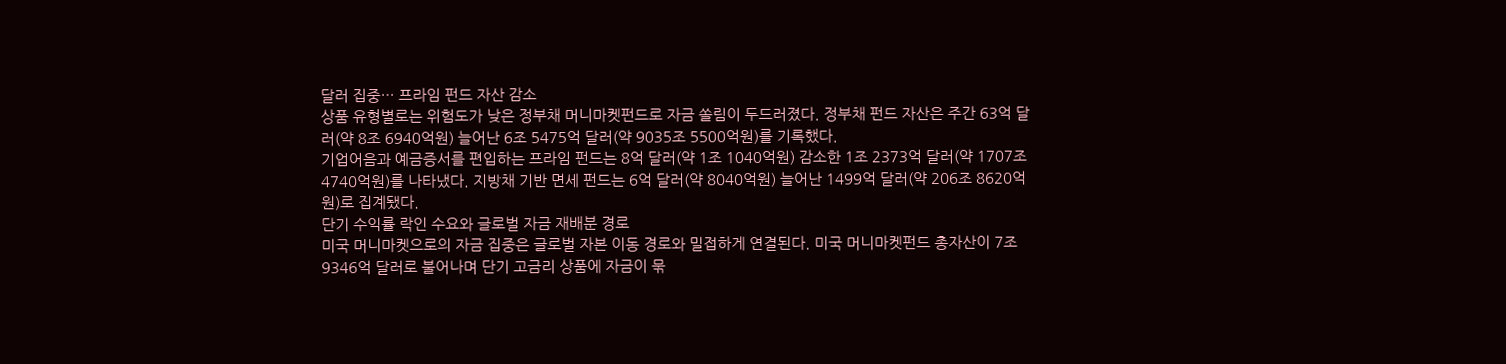달러 집중… 프라임 펀드 자산 감소
상품 유형별로는 위험도가 낮은 정부채 머니마켓펀드로 자금 쏠림이 두드러졌다. 정부채 펀드 자산은 주간 63억 달러(약 8조 6940억원) 늘어난 6조 5475억 달러(약 9035조 5500억원)를 기록했다.
기업어음과 예금증서를 편입하는 프라임 펀드는 8억 달러(약 1조 1040억원) 감소한 1조 2373억 달러(약 1707조 4740억원)를 나타냈다. 지방채 기반 면세 펀드는 6억 달러(약 8040억원) 늘어난 1499억 달러(약 206조 8620억원)로 집계됐다.
단기 수익률 락인 수요와 글로벌 자금 재배분 경로
미국 머니마켓으로의 자금 집중은 글로벌 자본 이동 경로와 밀접하게 연결된다. 미국 머니마켓펀드 총자산이 7조 9346억 달러로 불어나며 단기 고금리 상품에 자금이 묶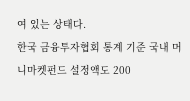여 있는 상태다.
한국 금융투자협회 통계 기준 국내 머니마켓펀드 설정액도 200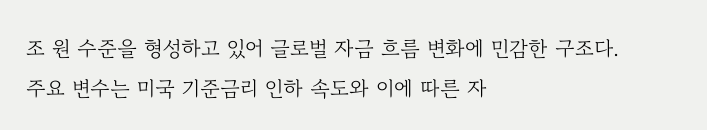조 원 수준을 형성하고 있어 글로벌 자금 흐름 변화에 민감한 구조다.
주요 변수는 미국 기준금리 인하 속도와 이에 따른 자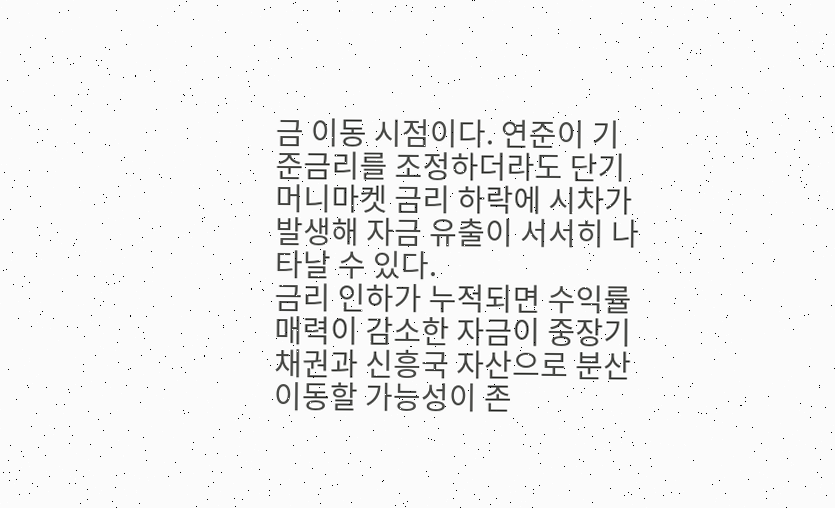금 이동 시점이다. 연준이 기준금리를 조정하더라도 단기 머니마켓 금리 하락에 시차가 발생해 자금 유출이 서서히 나타날 수 있다.
금리 인하가 누적되면 수익률 매력이 감소한 자금이 중장기 채권과 신흥국 자산으로 분산 이동할 가능성이 존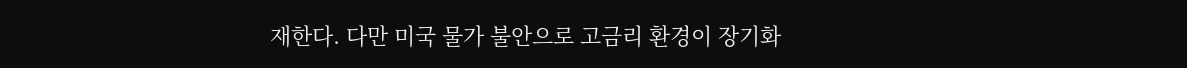재한다. 다만 미국 물가 불안으로 고금리 환경이 장기화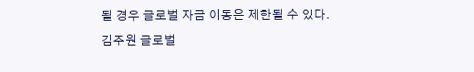될 경우 글로벌 자금 이동은 제한될 수 있다.
김주원 글로벌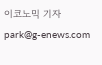이코노믹 기자 park@g-enews.com